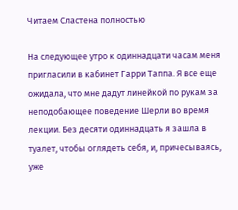Читаем Сластена полностью

На следующее утро к одиннадцати часам меня пригласили в кабинет Гарри Таппа. Я все еще ожидала, что мне дадут линейкой по рукам за неподобающее поведение Шерли во время лекции. Без десяти одиннадцать я зашла в туалет, чтобы оглядеть себя, и, причесываясь, уже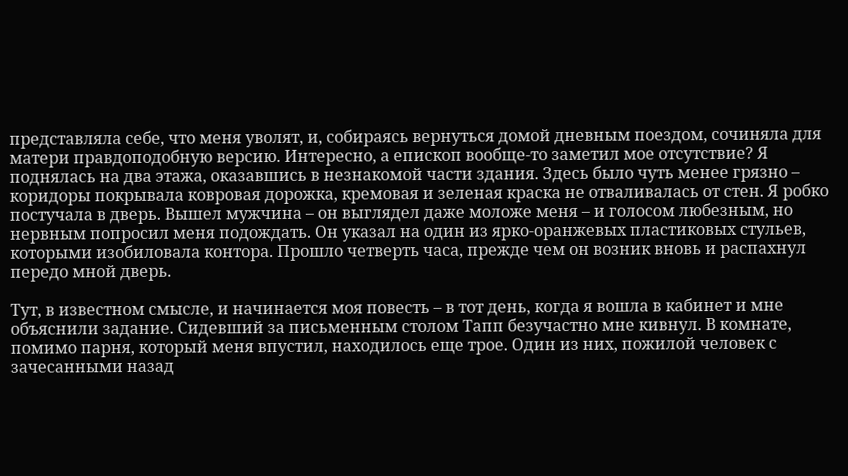представляла себе, что меня уволят, и, собираясь вернуться домой дневным поездом, сочиняла для матери правдоподобную версию. Интересно, а епископ вообще-то заметил мое отсутствие? Я поднялась на два этажа, оказавшись в незнакомой части здания. Здесь было чуть менее грязно – коридоры покрывала ковровая дорожка, кремовая и зеленая краска не отваливалась от стен. Я робко постучала в дверь. Вышел мужчина – он выглядел даже моложе меня – и голосом любезным, но нервным попросил меня подождать. Он указал на один из ярко-оранжевых пластиковых стульев, которыми изобиловала контора. Прошло четверть часа, прежде чем он возник вновь и распахнул передо мной дверь.

Тут, в известном смысле, и начинается моя повесть – в тот день, когда я вошла в кабинет и мне объяснили задание. Сидевший за письменным столом Тапп безучастно мне кивнул. В комнате, помимо парня, который меня впустил, находилось еще трое. Один из них, пожилой человек с зачесанными назад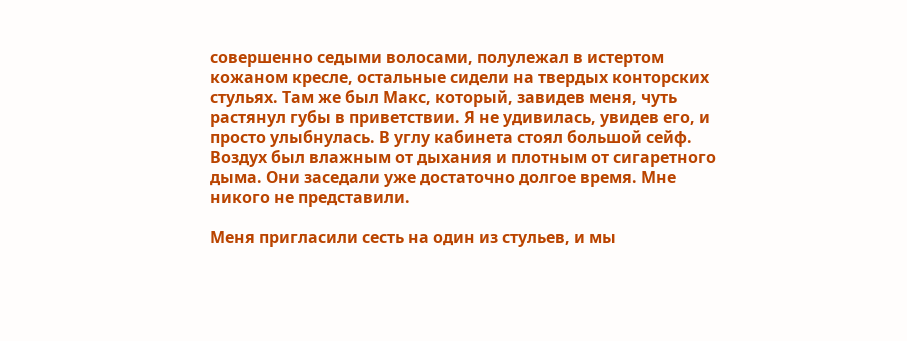совершенно седыми волосами, полулежал в истертом кожаном кресле, остальные сидели на твердых конторских стульях. Там же был Макс, который, завидев меня, чуть растянул губы в приветствии. Я не удивилась, увидев его, и просто улыбнулась. В углу кабинета стоял большой сейф. Воздух был влажным от дыхания и плотным от сигаретного дыма. Они заседали уже достаточно долгое время. Мне никого не представили.

Меня пригласили сесть на один из стульев, и мы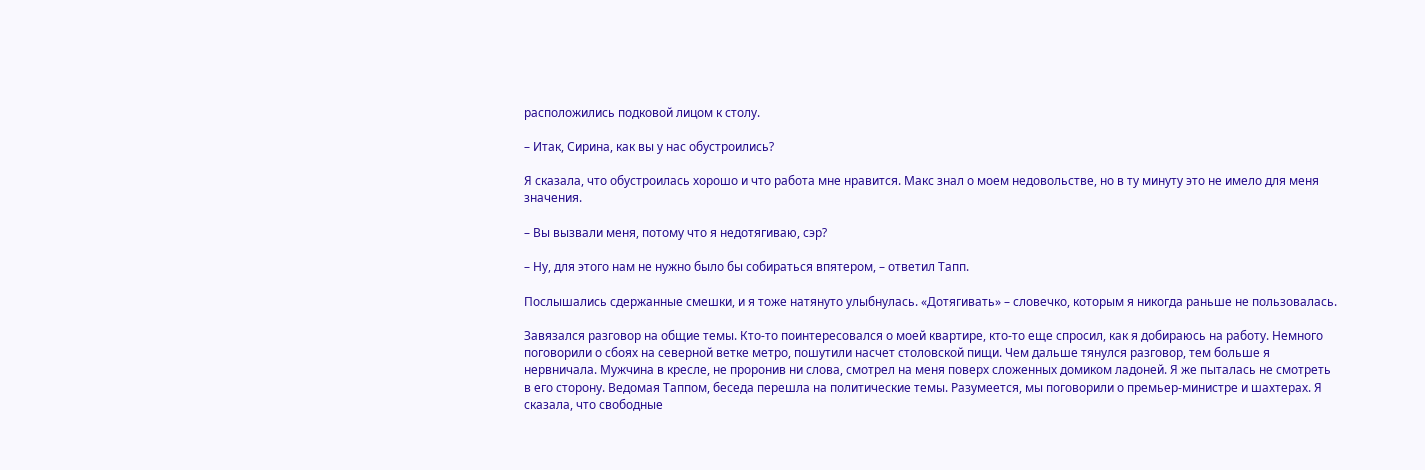расположились подковой лицом к столу.

– Итак, Сирина, как вы у нас обустроились?

Я сказала, что обустроилась хорошо и что работа мне нравится. Макс знал о моем недовольстве, но в ту минуту это не имело для меня значения.

– Вы вызвали меня, потому что я недотягиваю, сэр?

– Ну, для этого нам не нужно было бы собираться впятером, – ответил Тапп.

Послышались сдержанные смешки, и я тоже натянуто улыбнулась. «Дотягивать» – словечко, которым я никогда раньше не пользовалась.

Завязался разговор на общие темы. Кто-то поинтересовался о моей квартире, кто-то еще спросил, как я добираюсь на работу. Немного поговорили о сбоях на северной ветке метро, пошутили насчет столовской пищи. Чем дальше тянулся разговор, тем больше я нервничала. Мужчина в кресле, не проронив ни слова, смотрел на меня поверх сложенных домиком ладоней. Я же пыталась не смотреть в его сторону. Ведомая Таппом, беседа перешла на политические темы. Разумеется, мы поговорили о премьер-министре и шахтерах. Я сказала, что свободные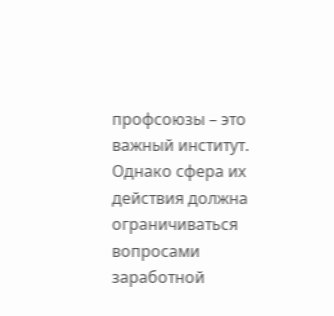профсоюзы – это важный институт. Однако сфера их действия должна ограничиваться вопросами заработной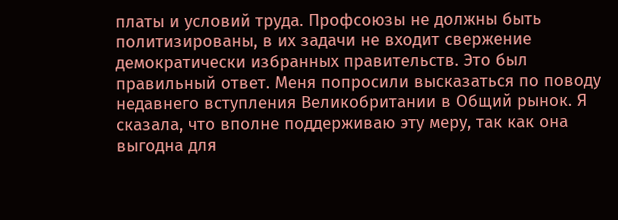платы и условий труда. Профсоюзы не должны быть политизированы, в их задачи не входит свержение демократически избранных правительств. Это был правильный ответ. Меня попросили высказаться по поводу недавнего вступления Великобритании в Общий рынок. Я сказала, что вполне поддерживаю эту меру, так как она выгодна для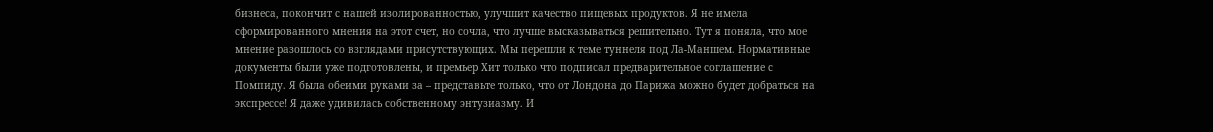бизнеса, покончит с нашей изолированностью, улучшит качество пищевых продуктов. Я не имела сформированного мнения на этот счет, но сочла, что лучше высказываться решительно. Тут я поняла, что мое мнение разошлось со взглядами присутствующих. Мы перешли к теме туннеля под Ла-Маншем. Нормативные документы были уже подготовлены, и премьер Хит только что подписал предварительное соглашение с Помпиду. Я была обеими руками за – представьте только, что от Лондона до Парижа можно будет добраться на экспрессе! Я даже удивилась собственному энтузиазму. И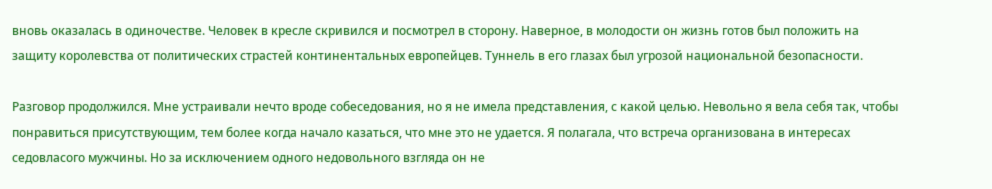вновь оказалась в одиночестве. Человек в кресле скривился и посмотрел в сторону. Наверное, в молодости он жизнь готов был положить на защиту королевства от политических страстей континентальных европейцев. Туннель в его глазах был угрозой национальной безопасности.

Разговор продолжился. Мне устраивали нечто вроде собеседования, но я не имела представления, с какой целью. Невольно я вела себя так, чтобы понравиться присутствующим, тем более когда начало казаться, что мне это не удается. Я полагала, что встреча организована в интересах седовласого мужчины. Но за исключением одного недовольного взгляда он не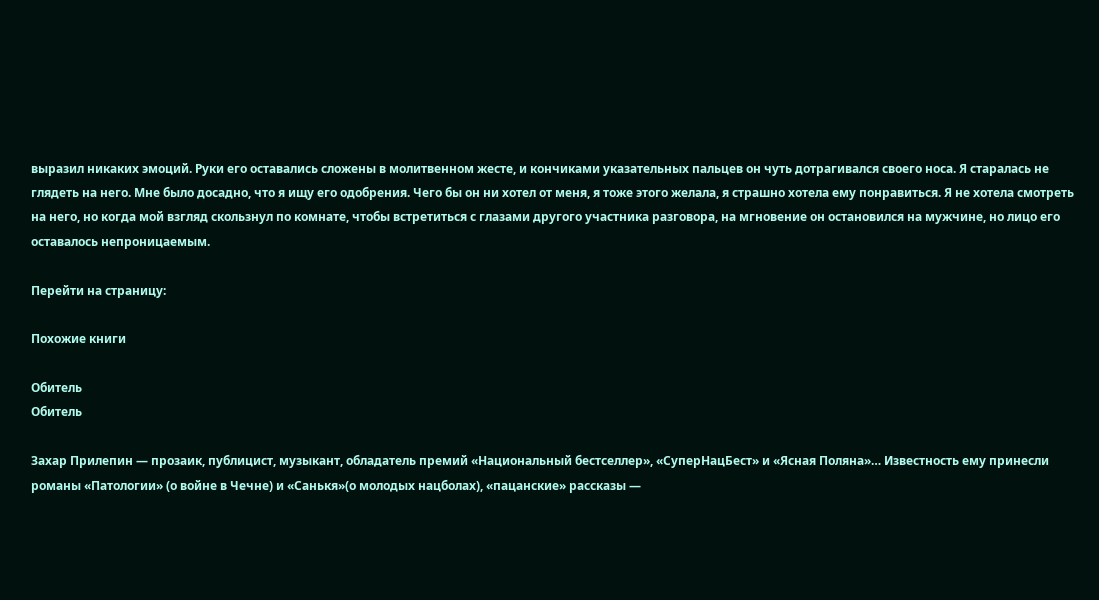выразил никаких эмоций. Руки его оставались сложены в молитвенном жесте, и кончиками указательных пальцев он чуть дотрагивался своего носа. Я старалась не глядеть на него. Мне было досадно, что я ищу его одобрения. Чего бы он ни хотел от меня, я тоже этого желала, я страшно хотела ему понравиться. Я не хотела смотреть на него, но когда мой взгляд скользнул по комнате, чтобы встретиться с глазами другого участника разговора, на мгновение он остановился на мужчине, но лицо его оставалось непроницаемым.

Перейти на страницу:

Похожие книги

Обитель
Обитель

Захар Прилепин — прозаик, публицист, музыкант, обладатель премий «Национальный бестселлер», «СуперНацБест» и «Ясная Поляна»… Известность ему принесли романы «Патологии» (о войне в Чечне) и «Санькя»(о молодых нацболах), «пацанские» рассказы —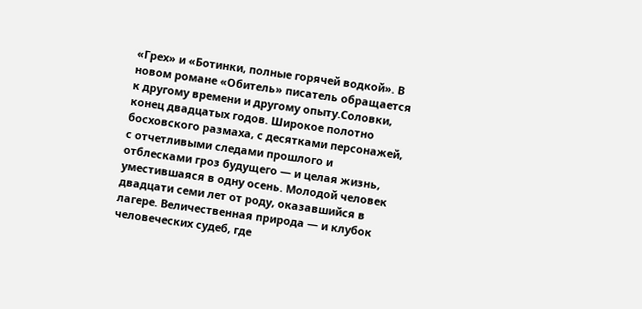«Грех» и «Ботинки, полные горячей водкой». В новом романе «Обитель» писатель обращается к другому времени и другому опыту.Соловки, конец двадцатых годов. Широкое полотно босховского размаха, с десятками персонажей, с отчетливыми следами прошлого и отблесками гроз будущего — и целая жизнь, уместившаяся в одну осень. Молодой человек двадцати семи лет от роду, оказавшийся в лагере. Величественная природа — и клубок человеческих судеб, где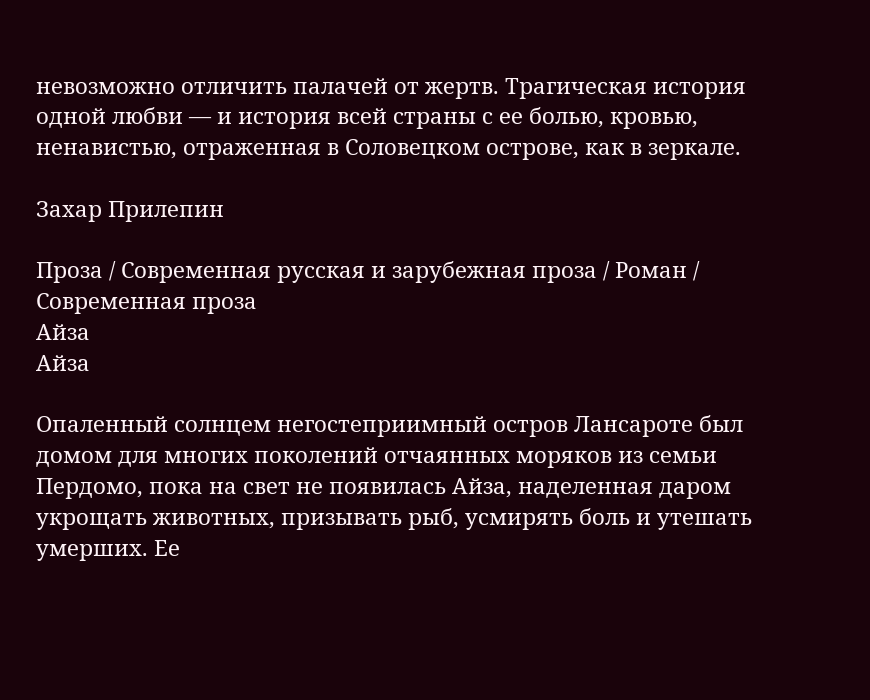невозможно отличить палачей от жертв. Трагическая история одной любви — и история всей страны с ее болью, кровью, ненавистью, отраженная в Соловецком острове, как в зеркале.

Захар Прилепин

Проза / Современная русская и зарубежная проза / Роман / Современная проза
Айза
Айза

Опаленный солнцем негостеприимный остров Лансароте был домом для многих поколений отчаянных моряков из семьи Пердомо, пока на свет не появилась Айза, наделенная даром укрощать животных, призывать рыб, усмирять боль и утешать умерших. Ее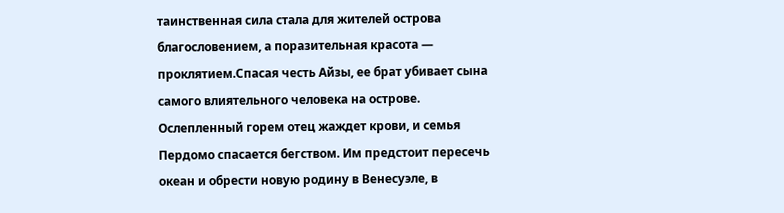таинственная сила стала для жителей острова благословением, а поразительная красота — проклятием.Спасая честь Айзы, ее брат убивает сына самого влиятельного человека на острове. Ослепленный горем отец жаждет крови, и семья Пердомо спасается бегством. Им предстоит пересечь океан и обрести новую родину в Венесуэле, в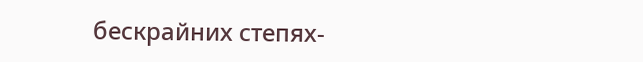бескрайних степях-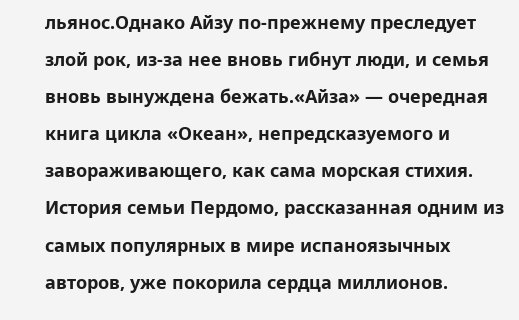льянос.Однако Айзу по-прежнему преследует злой рок, из-за нее вновь гибнут люди, и семья вновь вынуждена бежать.«Айза» — очередная книга цикла «Океан», непредсказуемого и завораживающего, как сама морская стихия. История семьи Пердомо, рассказанная одним из самых популярных в мире испаноязычных авторов, уже покорила сердца миллионов.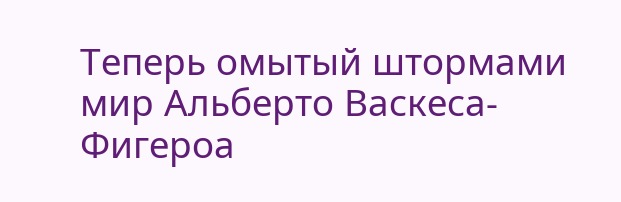Теперь омытый штормами мир Альберто Васкеса-Фигероа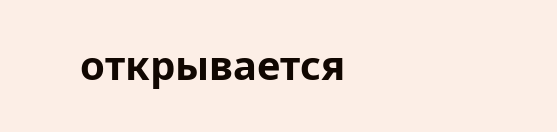открывается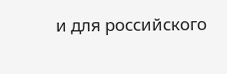и для российского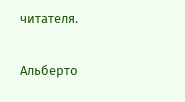читателя.

Альберто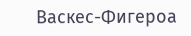Васкес-Фигероа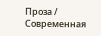Проза / Современная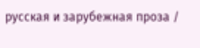русская и зарубежная проза /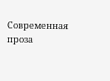Современная проза